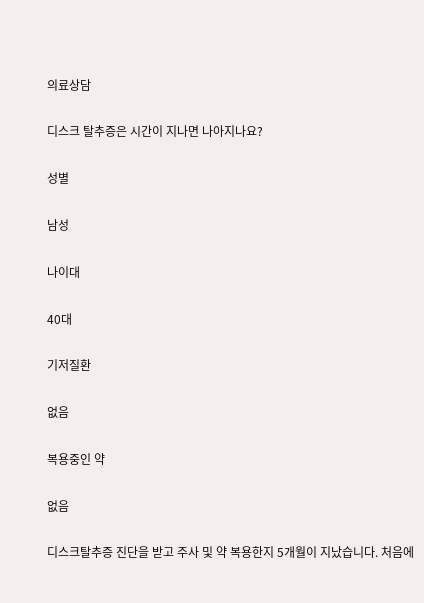의료상담

디스크 탈추증은 시간이 지나면 나아지나요?

성별

남성

나이대

40대

기저질환

없음

복용중인 약

없음

디스크탈추증 진단을 받고 주사 및 약 복용한지 5개월이 지났습니다. 처음에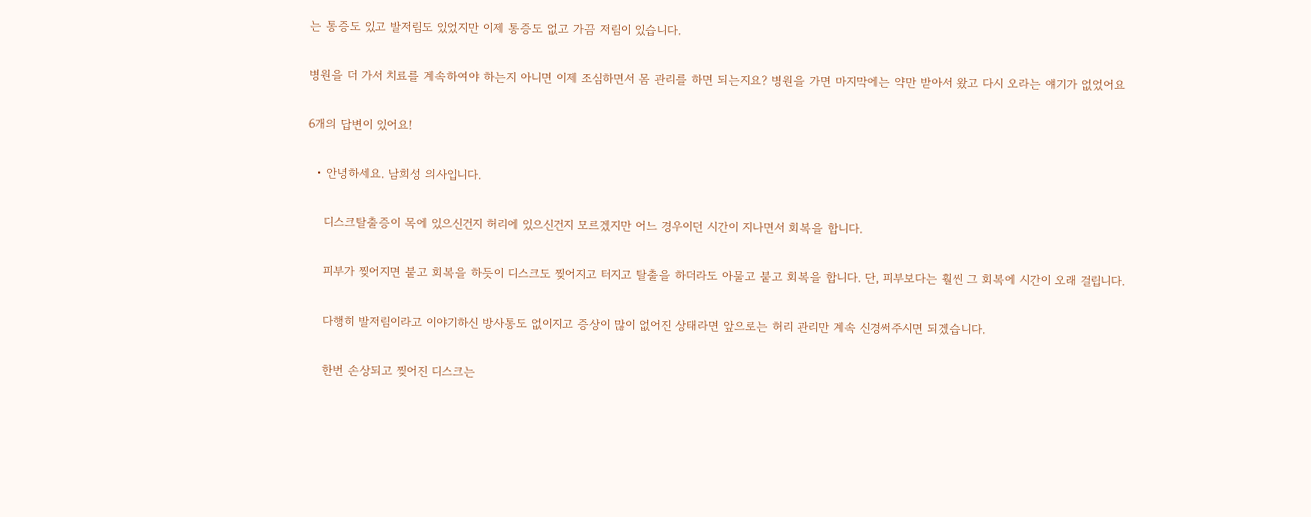는 통증도 있고 발저림도 있었지만 이제 통증도 없고 가끔 저림이 있습니다.

병원을 더 가서 치료를 계속하여야 하는지 아니면 이제 조심하면서 몸 관리를 하면 되는지요? 병원을 가면 마지막에는 약만 받아서 왔고 다시 오라는 얘기가 없었어요

6개의 답변이 있어요!

  • 안녕하세요. 남희성 의사입니다.

    디스크탈출증이 목에 있으신건지 허리에 있으신건지 모르겠지만 어느 경우이던 시간이 지나면서 회복을 합니다.

    피부가 찢어지면 붙고 회복을 하듯이 디스크도 찢어지고 터지고 탈출을 하더라도 아물고 붙고 회복을 합니다. 단, 피부보다는 훨씬 그 회복에 시간이 오래 걸립니다.

    다행히 발저림이라고 이야기하신 방사통도 없이지고 증상이 많이 없어진 상태라면 앞으로는 허리 관리만 계속 신경써주시면 되겠습니다.

    한번 손상되고 찢어진 디스크는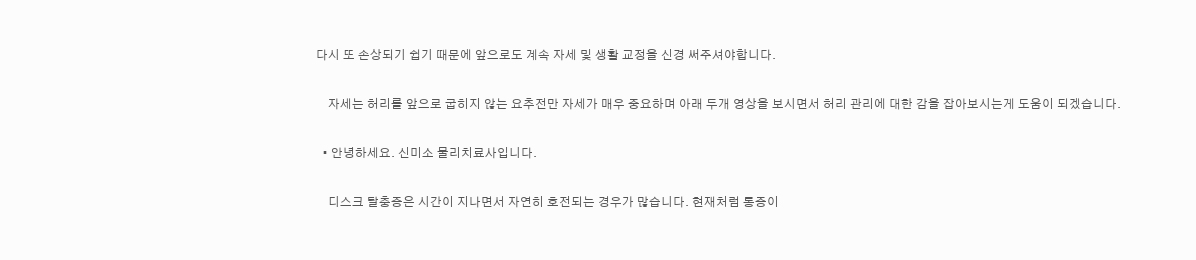다시 또 손상되기 쉽기 때문에 앞으로도 계속 자세 및 생활 교정을 신경 써주셔야합니다.

    자세는 허리를 앞으로 굽히지 않는 요추전만 자세가 매우 중요하며 아래 두개 영상을 보시면서 허리 관리에 대한 감을 잡아보시는게 도움이 되겠습니다.

  • 안녕하세요. 신미소 물리치료사입니다.

    디스크 탈충증은 시간이 지나면서 자연히 호전되는 경우가 많습니다. 현재처럼 통증이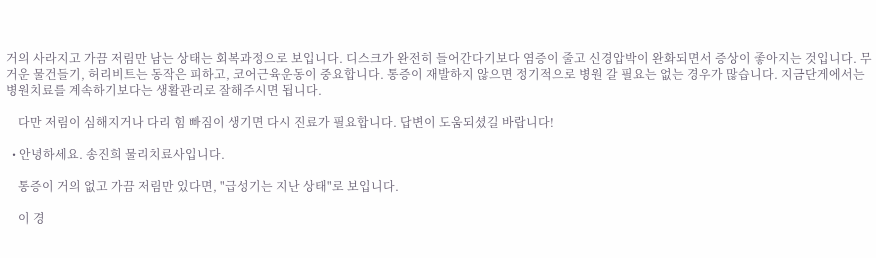거의 사라지고 가끔 저림만 남는 상태는 회복과정으로 보입니다. 디스크가 완전히 들어간다기보다 염증이 줄고 신경압박이 완화되면서 증상이 좋아지는 것입니다. 무거운 물건들기, 허리비트는 동작은 피하고, 코어근육운동이 중요합니다. 통증이 재발하지 않으면 정기적으로 병원 갈 필요는 없는 경우가 많습니다. 지금단게에서는 병원치료를 계속하기보다는 생활관리로 잘해주시면 됩니다.

    다만 저림이 심해지거나 다리 힘 빠짐이 생기면 다시 진료가 필요합니다. 답변이 도움되셨길 바랍니다!

  • 안녕하세요. 송진희 물리치료사입니다.

    통증이 거의 없고 가끔 저림만 있다면, "급성기는 지난 상태"로 보입니다.

    이 경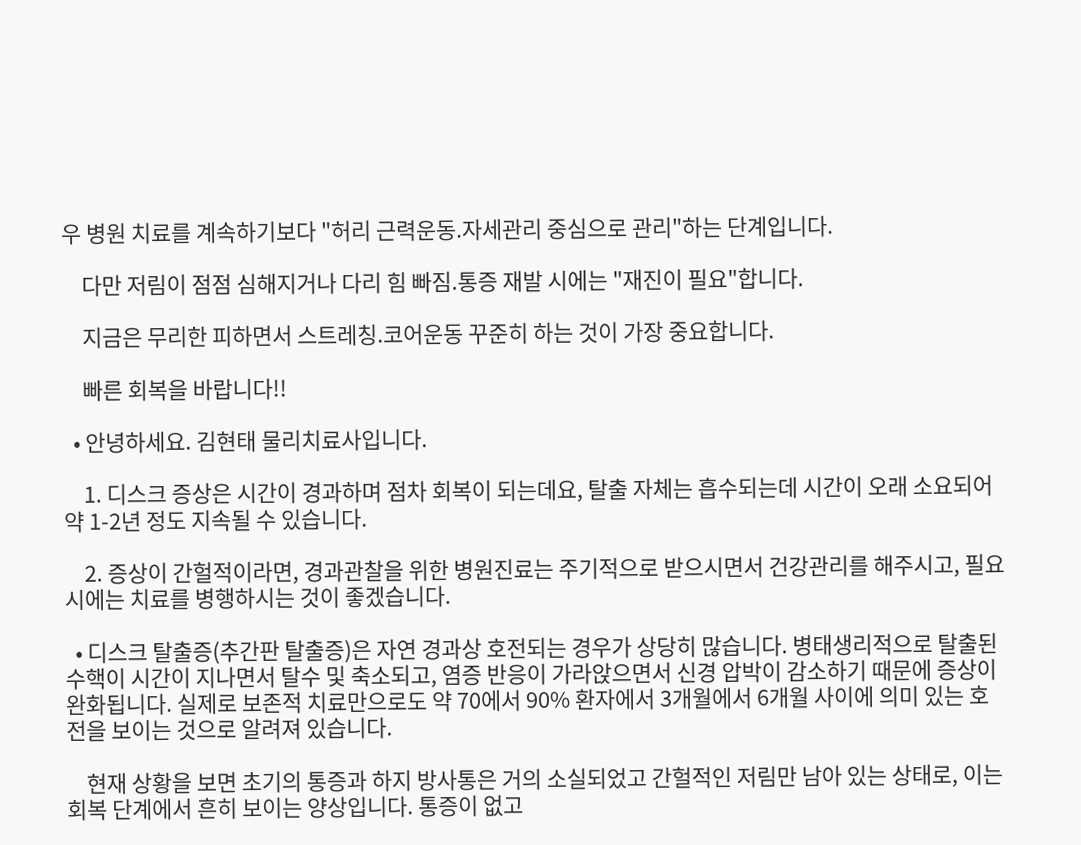우 병원 치료를 계속하기보다 "허리 근력운동.자세관리 중심으로 관리"하는 단계입니다.

    다만 저림이 점점 심해지거나 다리 힘 빠짐.통증 재발 시에는 "재진이 필요"합니다.

    지금은 무리한 피하면서 스트레칭.코어운동 꾸준히 하는 것이 가장 중요합니다.

    빠른 회복을 바랍니다!!

  • 안녕하세요. 김현태 물리치료사입니다.

    1. 디스크 증상은 시간이 경과하며 점차 회복이 되는데요, 탈출 자체는 흡수되는데 시간이 오래 소요되어 약 1-2년 정도 지속될 수 있습니다.

    2. 증상이 간헐적이라면, 경과관찰을 위한 병원진료는 주기적으로 받으시면서 건강관리를 해주시고, 필요시에는 치료를 병행하시는 것이 좋겠습니다.

  • 디스크 탈출증(추간판 탈출증)은 자연 경과상 호전되는 경우가 상당히 많습니다. 병태생리적으로 탈출된 수핵이 시간이 지나면서 탈수 및 축소되고, 염증 반응이 가라앉으면서 신경 압박이 감소하기 때문에 증상이 완화됩니다. 실제로 보존적 치료만으로도 약 70에서 90% 환자에서 3개월에서 6개월 사이에 의미 있는 호전을 보이는 것으로 알려져 있습니다.

    현재 상황을 보면 초기의 통증과 하지 방사통은 거의 소실되었고 간헐적인 저림만 남아 있는 상태로, 이는 회복 단계에서 흔히 보이는 양상입니다. 통증이 없고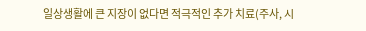일상생활에 큰 지장이 없다면 적극적인 추가 치료(주사, 시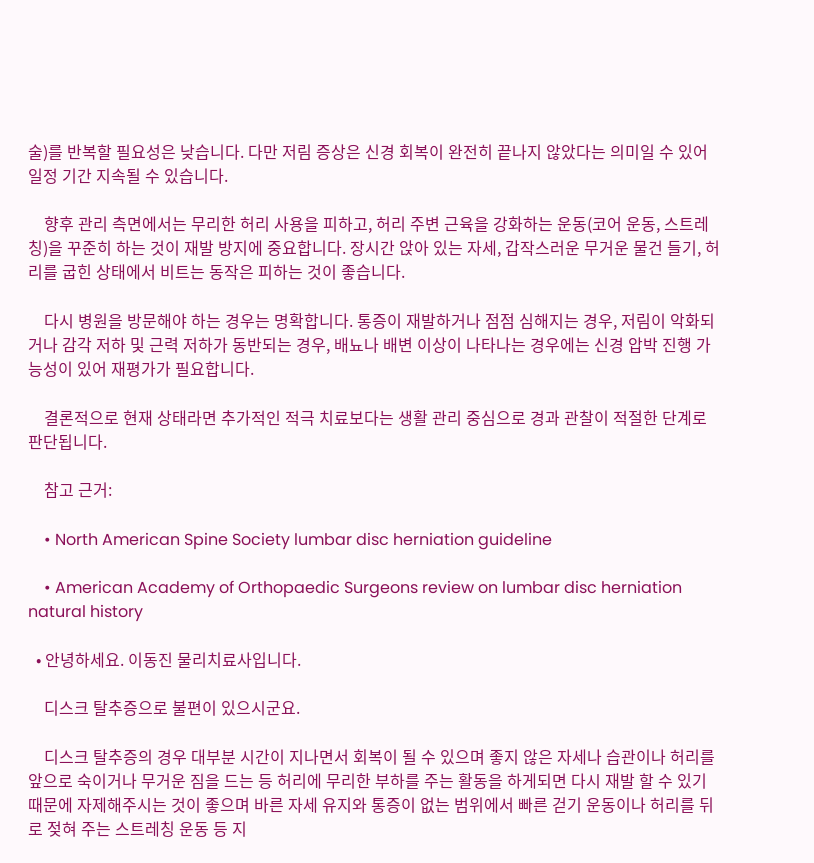술)를 반복할 필요성은 낮습니다. 다만 저림 증상은 신경 회복이 완전히 끝나지 않았다는 의미일 수 있어 일정 기간 지속될 수 있습니다.

    향후 관리 측면에서는 무리한 허리 사용을 피하고, 허리 주변 근육을 강화하는 운동(코어 운동, 스트레칭)을 꾸준히 하는 것이 재발 방지에 중요합니다. 장시간 앉아 있는 자세, 갑작스러운 무거운 물건 들기, 허리를 굽힌 상태에서 비트는 동작은 피하는 것이 좋습니다.

    다시 병원을 방문해야 하는 경우는 명확합니다. 통증이 재발하거나 점점 심해지는 경우, 저림이 악화되거나 감각 저하 및 근력 저하가 동반되는 경우, 배뇨나 배변 이상이 나타나는 경우에는 신경 압박 진행 가능성이 있어 재평가가 필요합니다.

    결론적으로 현재 상태라면 추가적인 적극 치료보다는 생활 관리 중심으로 경과 관찰이 적절한 단계로 판단됩니다.

    참고 근거:

    • North American Spine Society lumbar disc herniation guideline

    • American Academy of Orthopaedic Surgeons review on lumbar disc herniation natural history

  • 안녕하세요. 이동진 물리치료사입니다.

    디스크 탈추증으로 불편이 있으시군요.

    디스크 탈추증의 경우 대부분 시간이 지나면서 회복이 될 수 있으며 좋지 않은 자세나 습관이나 허리를 앞으로 숙이거나 무거운 짐을 드는 등 허리에 무리한 부하를 주는 활동을 하게되면 다시 재발 할 수 있기 때문에 자제해주시는 것이 좋으며 바른 자세 유지와 통증이 없는 범위에서 빠른 걷기 운동이나 허리를 뒤로 젖혀 주는 스트레칭 운동 등 지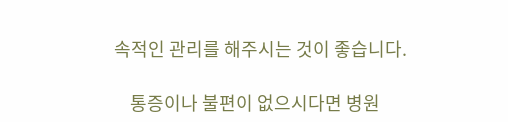속적인 관리를 해주시는 것이 좋습니다.

    통증이나 불편이 없으시다면 병원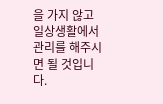을 가지 않고 일상생활에서 관리를 해주시면 될 것입니다.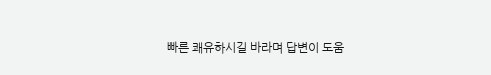빠른 쾌유하시길 바라며 답변이 도움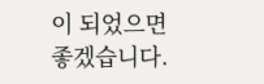이 되었으면 좋겠습니다.